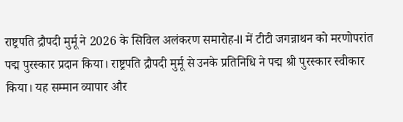राष्ट्रपति द्रौपदी मुर्मू ने 2026 के सिविल अलंकरण समारोह-II में टीटी जगन्नाथन को मरणोपरांत पद्म पुरस्कार प्रदान किया। राष्ट्रपति द्रौपदी मुर्मू से उनके प्रतिनिधि ने पद्म श्री पुरस्कार स्वीकार किया। यह सम्मान व्यापार और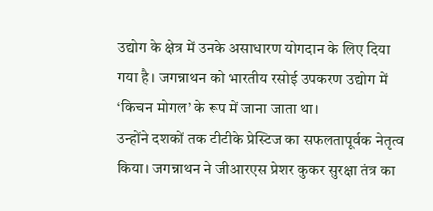उद्योग के क्षेत्र में उनके असाधारण योगदान के लिए दिया गया है। जगन्नाथन को भारतीय रसोई उपकरण उद्योग में ‘किचन मोगल’ के रूप में जाना जाता था।
उन्होंने दशकों तक टीटीके प्रेस्टिज का सफलतापूर्वक नेतृत्व किया। जगन्नाथन ने जीआरएस प्रेशर कुकर सुरक्षा तंत्र का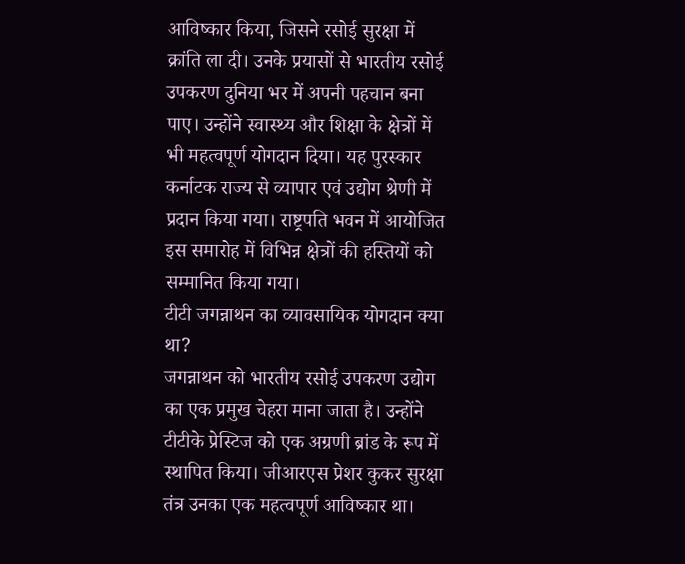आविष्कार किया, जिसने रसोई सुरक्षा में क्रांति ला दी। उनके प्रयासों से भारतीय रसोई उपकरण दुनिया भर में अपनी पहचान बना पाए। उन्होंने स्वास्थ्य और शिक्षा के क्षेत्रों में भी महत्वपूर्ण योगदान दिया। यह पुरस्कार कर्नाटक राज्य से व्यापार एवं उद्योग श्रेणी में प्रदान किया गया। राष्ट्रपति भवन में आयोजित इस समारोह में विभिन्न क्षेत्रों की हस्तियों को सम्मानित किया गया।
टीटी जगन्नाथन का व्यावसायिक योगदान क्या था?
जगन्नाथन को भारतीय रसोई उपकरण उद्योग का एक प्रमुख चेहरा माना जाता है। उन्होंने टीटीके प्रेस्टिज को एक अग्रणी ब्रांड के रूप में स्थापित किया। जीआरएस प्रेशर कुकर सुरक्षा तंत्र उनका एक महत्वपूर्ण आविष्कार था।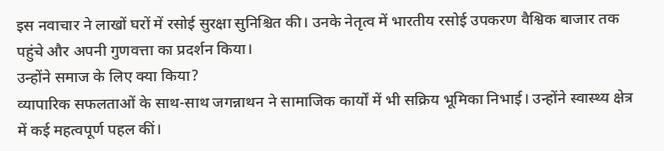इस नवाचार ने लाखों घरों में रसोई सुरक्षा सुनिश्चित की। उनके नेतृत्व में भारतीय रसोई उपकरण वैश्विक बाजार तक पहुंचे और अपनी गुणवत्ता का प्रदर्शन किया।
उन्होंने समाज के लिए क्या किया?
व्यापारिक सफलताओं के साथ-साथ जगन्नाथन ने सामाजिक कार्यों में भी सक्रिय भूमिका निभाई। उन्होंने स्वास्थ्य क्षेत्र में कई महत्वपूर्ण पहल कीं।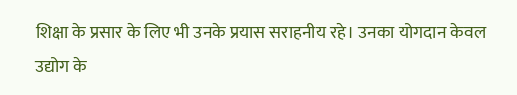शिक्षा के प्रसार के लिए भी उनके प्रयास सराहनीय रहे। उनका योगदान केवल उद्योग के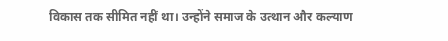विकास तक सीमित नहीं था। उन्होंने समाज के उत्थान और कल्याण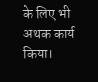के लिए भी अथक कार्य किया।